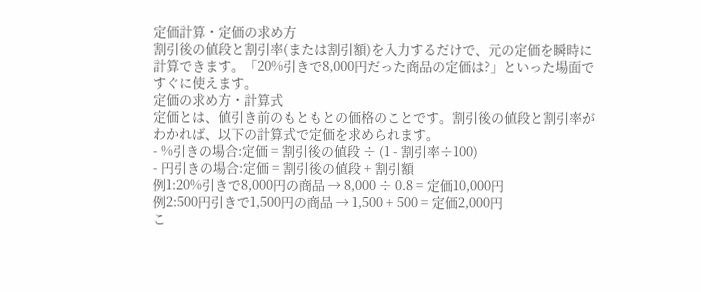定価計算・定価の求め方
割引後の値段と割引率(または割引額)を入力するだけで、元の定価を瞬時に計算できます。「20%引きで8,000円だった商品の定価は?」といった場面ですぐに使えます。
定価の求め方・計算式
定価とは、値引き前のもともとの価格のことです。割引後の値段と割引率がわかれば、以下の計算式で定価を求められます。
- %引きの場合:定価 = 割引後の値段 ÷ (1 - 割引率÷100)
- 円引きの場合:定価 = 割引後の値段 + 割引額
例1:20%引きで8,000円の商品 → 8,000 ÷ 0.8 = 定価10,000円
例2:500円引きで1,500円の商品 → 1,500 + 500 = 定価2,000円
こ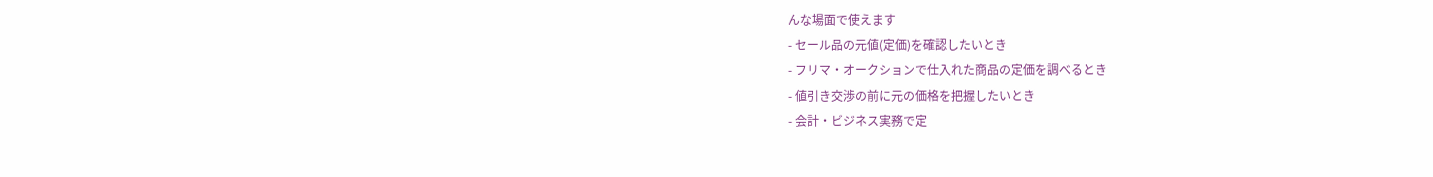んな場面で使えます
- セール品の元値(定価)を確認したいとき
- フリマ・オークションで仕入れた商品の定価を調べるとき
- 値引き交渉の前に元の価格を把握したいとき
- 会計・ビジネス実務で定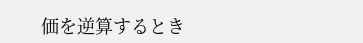価を逆算するとき